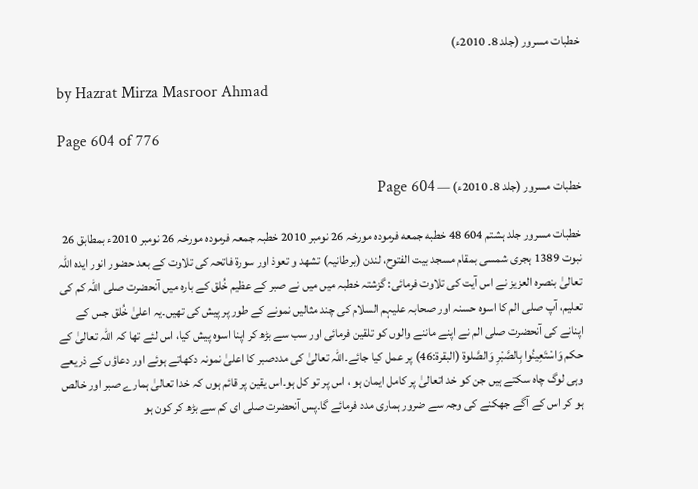خطبات مسرور (جلد 8۔ 2010ء)

by Hazrat Mirza Masroor Ahmad

Page 604 of 776

خطبات مسرور (جلد 8۔ 2010ء) — Page 604

خطبات مسرور جلد ہشتم 604 48 خطبه جمعه فرمودہ مورخہ 26 نومبر 2010 خطبہ جمعہ فرمودہ مورخہ 26 نومبر 2010ء بمطابق 26 نبوت 1389 ہجری شمسی بمقام مسجد بیت الفتوح، لندن (برطانیہ) تشهد و تعوذ اور سورۃ فاتحہ کی تلاوت کے بعد حضور انور ایدہ اللہ تعالیٰ بنصرہ العزیز نے اس آیت کی تلاوت فرمائی: گزشتہ خطبہ میں میں نے صبر کے عظیم خُلق کے بارہ میں آنحضرت صلی اللہ کم کی تعلیم، آپ صلی الم کا اسوہ حسنہ اور صحابہ علیہم السلام کی چند مثالیں نمونے کے طور پر پیش کی تھیں۔یہ اعلیٰ خُلق جس کے اپنانے کی آنحضرت صلی الم نے اپنے ماننے والوں کو تلقین فرمائی اور سب سے بڑھ کر اپنا اسوہ پیش کیا، اس لئے تھا کہ اللہ تعالیٰ کے حکم وَاسْتَعِينُوا بِالصَّبْرِ وَالصَّلوة (البقرة:46) پر عمل کیا جائے۔اللہ تعالیٰ کی مددصبر کا اعلیٰ نمونہ دکھاتے ہوئے اور دعاؤں کے ذریعے وہی لوگ چاہ سکتے ہیں جن کو خد اتعالیٰ پر کامل ایمان ہو ، اس پر تو کل ہو۔اس یقین پر قائم ہوں کہ خدا تعالیٰ ہمارے صبر اور خالص ہو کر اس کے آگے جھکنے کی وجہ سے ضرور ہماری مدد فرمائے گا۔پس آنحضرت صلی ای کم سے بڑھ کر کون ہو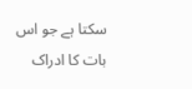سکتا ہے جو اس بات کا ادراک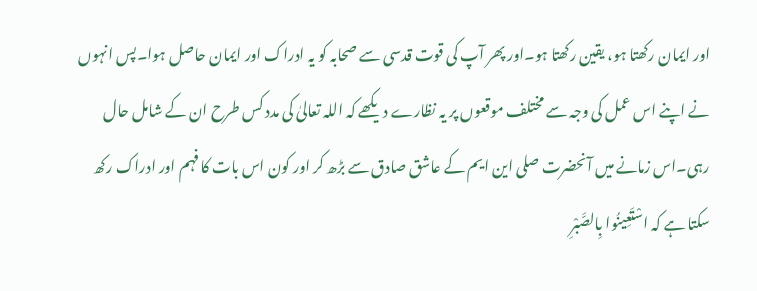اور ایمان رکھتا ہو، یقین رکھتا ہو۔اور پھر آپ کی قوت قدسی سے صحابہ کو یہ ادراک اور ایمان حاصل ہوا۔پس انہوں نے اپنے اس عمل کی وجہ سے مختلف موقعوں پر یہ نظارے دیکھے کہ اللہ تعالیٰ کی مدد کس طرح ان کے شامل حال رہی۔اس زمانے میں آنحضرت صلی این ایم کے عاشق صادق سے بڑھ کر اور کون اس بات کا فہم اور ادراک رکھ سکتا ہے کہ اسْتَعِينُوا بِالصَّبْرِ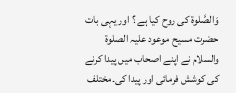وَالصَّلوة کی روح کیا ہے ؟ اور یہی بات حضرت مسیح موعود علیہ الصلوۃ والسلام نے اپنے اصحاب میں پیدا کرنے کی کوشش فرمائی اور پیدا کی۔مختلف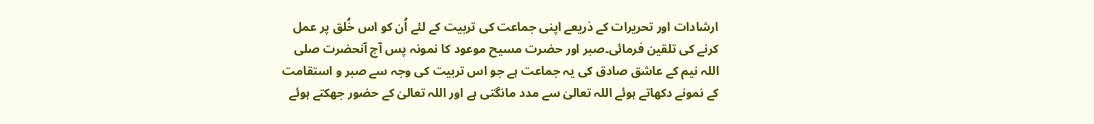ارشادات اور تحریرات کے ذریعے اپنی جماعت کی تربیت کے لئے اُن کو اس خُلق پر عمل کرنے کی تلقین فرمائی۔صبر اور حضرت مسیح موعود کا نمونہ پس آج آنحضرت صلی اللہ نیم کے عاشق صادق کی یہ جماعت ہے جو اس تربیت کی وجہ سے صبر و استقامت کے نمونے دکھاتے ہوئے اللہ تعالیٰ سے مدد مانگتی ہے اور اللہ تعالیٰ کے حضور جھکتے ہوئے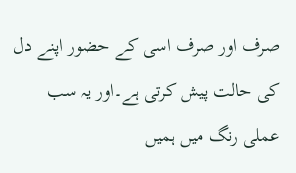صرف اور صرف اسی کے حضور اپنے دل کی حالت پیش کرتی ہے۔اور یہ سب عملی رنگ میں ہمیں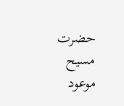حضرت مسیح موعود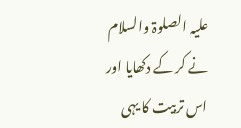علیہ الصلوۃ والسلام نے کر کے دکھایا اور اس تربیت کا یہی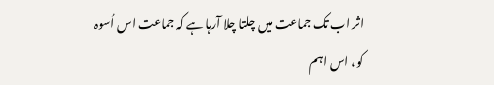اثر اب تک جماعت میں چلتا چلا آرہا ہے کہ جماعت اس اُسوہ کو، اس اہم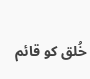خُلق کو قائم